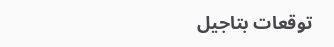توقعات بتاجيل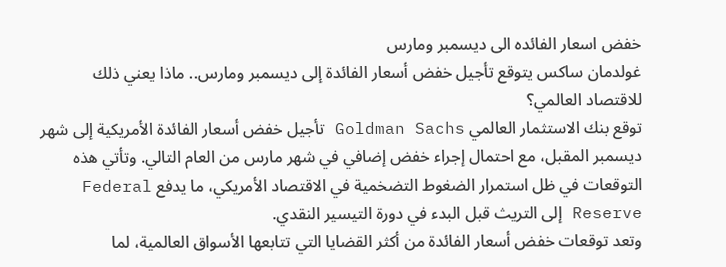خفض اسعار الفائده الى ديسمبر ومارس
غولدمان ساكس يتوقع تأجيل خفض أسعار الفائدة إلى ديسمبر ومارس.. ماذا يعني ذلك للاقتصاد العالمي؟
توقع بنك الاستثمار العالمي Goldman Sachs تأجيل خفض أسعار الفائدة الأمريكية إلى شهر ديسمبر المقبل، مع احتمال إجراء خفض إضافي في شهر مارس من العام التالي. وتأتي هذه التوقعات في ظل استمرار الضغوط التضخمية في الاقتصاد الأمريكي، ما يدفع Federal Reserve إلى التريث قبل البدء في دورة التيسير النقدي.
وتعد توقعات خفض أسعار الفائدة من أكثر القضايا التي تتابعها الأسواق العالمية، لما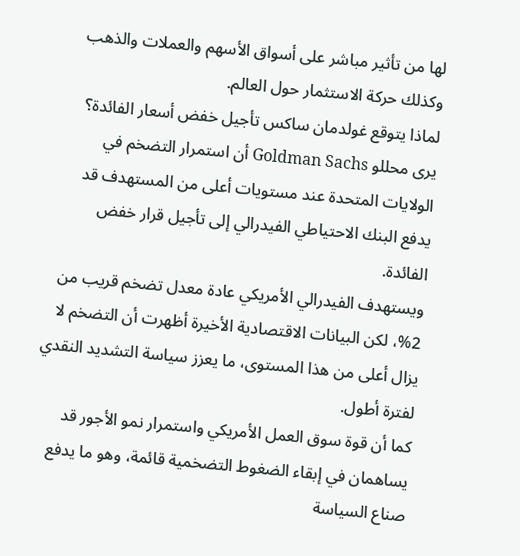لها من تأثير مباشر على أسواق الأسهم والعملات والذهب وكذلك حركة الاستثمار حول العالم.
لماذا يتوقع غولدمان ساكس تأجيل خفض أسعار الفائدة؟
يرى محللو Goldman Sachs أن استمرار التضخم في الولايات المتحدة عند مستويات أعلى من المستهدف قد يدفع البنك الاحتياطي الفيدرالي إلى تأجيل قرار خفض الفائدة.
ويستهدف الفيدرالي الأمريكي عادة معدل تضخم قريب من 2%، لكن البيانات الاقتصادية الأخيرة أظهرت أن التضخم لا يزال أعلى من هذا المستوى، ما يعزز سياسة التشديد النقدي لفترة أطول.
كما أن قوة سوق العمل الأمريكي واستمرار نمو الأجور قد يساهمان في إبقاء الضغوط التضخمية قائمة، وهو ما يدفع صناع السياسة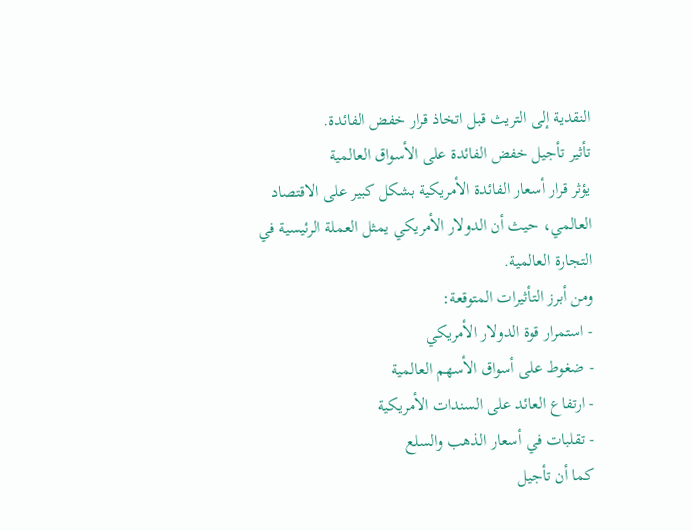النقدية إلى التريث قبل اتخاذ قرار خفض الفائدة.
تأثير تأجيل خفض الفائدة على الأسواق العالمية
يؤثر قرار أسعار الفائدة الأمريكية بشكل كبير على الاقتصاد العالمي، حيث أن الدولار الأمريكي يمثل العملة الرئيسية في التجارة العالمية.
ومن أبرز التأثيرات المتوقعة:
- استمرار قوة الدولار الأمريكي
- ضغوط على أسواق الأسهم العالمية
- ارتفاع العائد على السندات الأمريكية
- تقلبات في أسعار الذهب والسلع
كما أن تأجيل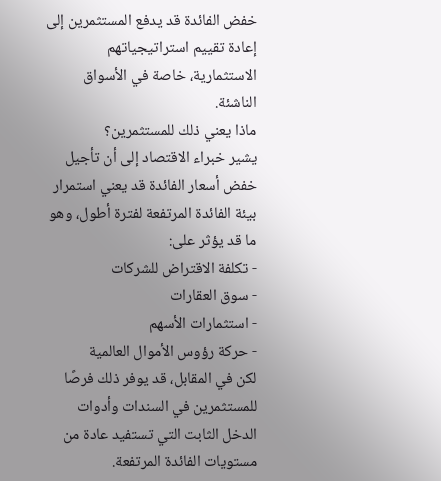خفض الفائدة قد يدفع المستثمرين إلى إعادة تقييم استراتيجياتهم الاستثمارية، خاصة في الأسواق الناشئة.
ماذا يعني ذلك للمستثمرين؟
يشير خبراء الاقتصاد إلى أن تأجيل خفض أسعار الفائدة قد يعني استمرار بيئة الفائدة المرتفعة لفترة أطول، وهو ما قد يؤثر على:
- تكلفة الاقتراض للشركات
- سوق العقارات
- استثمارات الأسهم
- حركة رؤوس الأموال العالمية
لكن في المقابل، قد يوفر ذلك فرصًا للمستثمرين في السندات وأدوات الدخل الثابت التي تستفيد عادة من مستويات الفائدة المرتفعة.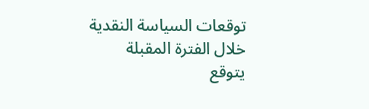توقعات السياسة النقدية خلال الفترة المقبلة
يتوقع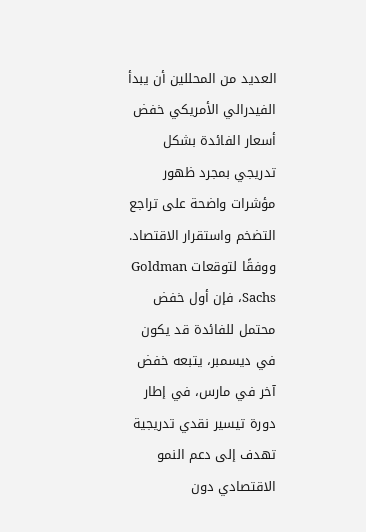العديد من المحللين أن يبدأ الفيدرالي الأمريكي خفض أسعار الفائدة بشكل تدريجي بمجرد ظهور مؤشرات واضحة على تراجع التضخم واستقرار الاقتصاد.
ووفقًا لتوقعات Goldman Sachs، فإن أول خفض محتمل للفائدة قد يكون في ديسمبر، يتبعه خفض آخر في مارس، في إطار دورة تيسير نقدي تدريجية تهدف إلى دعم النمو الاقتصادي دون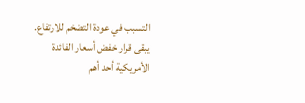التسبب في عودة التضخم للارتفاع.
يبقى قرار خفض أسعار الفائدة الأمريكية أحد أهم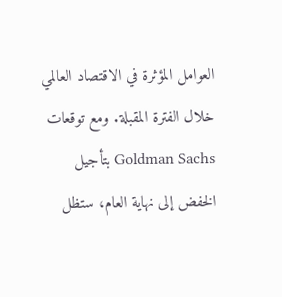العوامل المؤثرة في الاقتصاد العالمي خلال الفترة المقبلة. ومع توقعات Goldman Sachs بتأجيل الخفض إلى نهاية العام، ستظل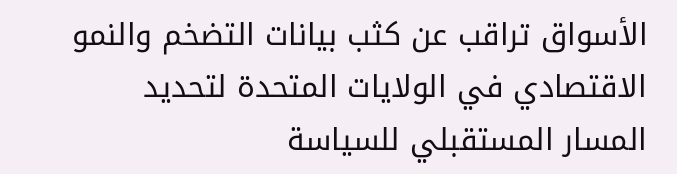الأسواق تراقب عن كثب بيانات التضخم والنمو الاقتصادي في الولايات المتحدة لتحديد المسار المستقبلي للسياسة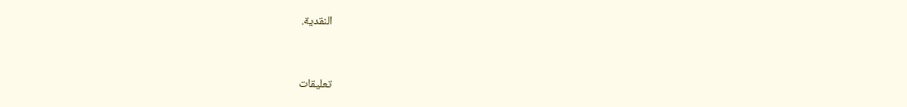النقدية.


تعليقات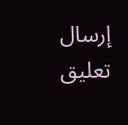إرسال تعليق